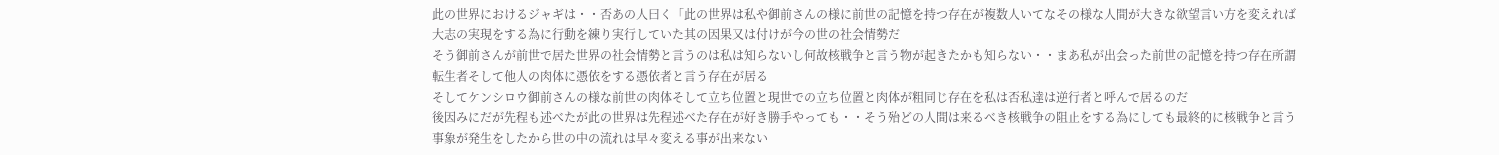此の世界におけるジャギは・・否あの人曰く「此の世界は私や御前さんの様に前世の記憶を持つ存在が複数人いてなその様な人間が大きな欲望言い方を変えれば大志の実現をする為に行動を練り実行していた其の因果又は付けが今の世の社会情勢だ
そう御前さんが前世で居た世界の社会情勢と言うのは私は知らないし何故核戦争と言う物が起きたかも知らない・・まあ私が出会った前世の記憶を持つ存在所謂転生者そして他人の肉体に憑依をする憑依者と言う存在が居る
そしてケンシロウ御前さんの様な前世の肉体そして立ち位置と現世での立ち位置と肉体が粗同じ存在を私は否私達は逆行者と呼んで居るのだ
後因みにだが先程も述べたが此の世界は先程述べた存在が好き勝手やっても・・そう殆どの人間は来るべき核戦争の阻止をする為にしても最終的に核戦争と言う事象が発生をしたから世の中の流れは早々変える事が出来ない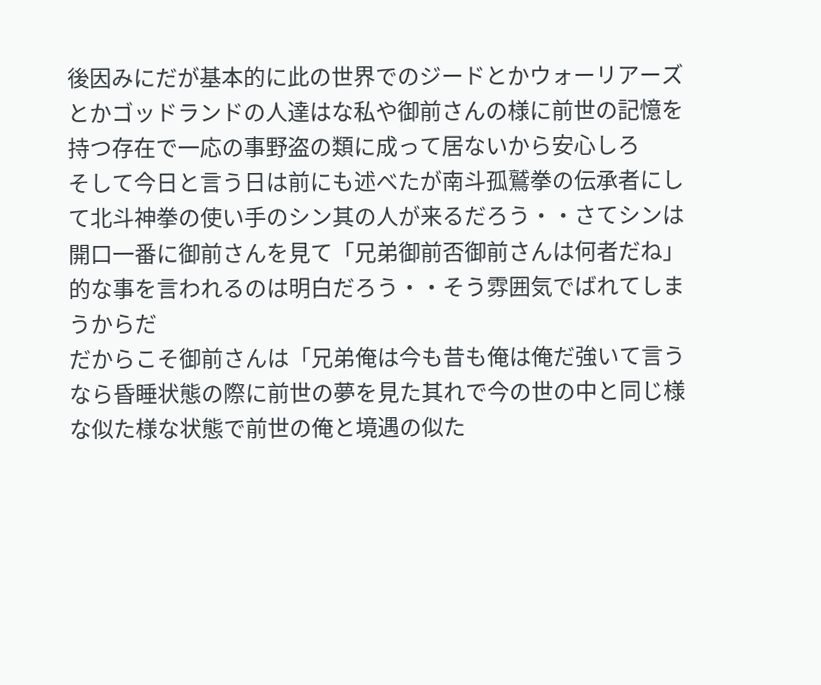後因みにだが基本的に此の世界でのジードとかウォーリアーズとかゴッドランドの人達はな私や御前さんの様に前世の記憶を持つ存在で一応の事野盗の類に成って居ないから安心しろ
そして今日と言う日は前にも述べたが南斗孤鷲拳の伝承者にして北斗神拳の使い手のシン其の人が来るだろう・・さてシンは開口一番に御前さんを見て「兄弟御前否御前さんは何者だね」的な事を言われるのは明白だろう・・そう雰囲気でばれてしまうからだ
だからこそ御前さんは「兄弟俺は今も昔も俺は俺だ強いて言うなら昏睡状態の際に前世の夢を見た其れで今の世の中と同じ様な似た様な状態で前世の俺と境遇の似た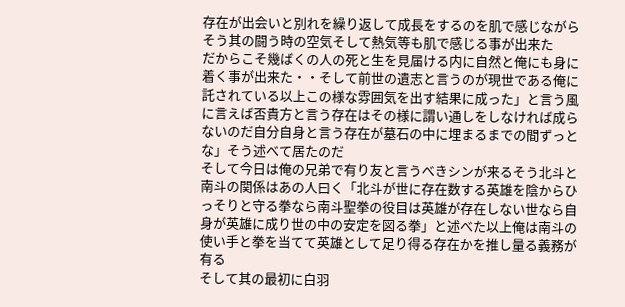存在が出会いと別れを繰り返して成長をするのを肌で感じながらそう其の闘う時の空気そして熱気等も肌で感じる事が出来た
だからこそ幾ばくの人の死と生を見届ける内に自然と俺にも身に着く事が出来た・・そして前世の遺志と言うのが現世である俺に託されている以上この様な雰囲気を出す結果に成った」と言う風に言えば否貴方と言う存在はその様に謂い通しをしなければ成らないのだ自分自身と言う存在が墓石の中に埋まるまでの間ずっとな」そう述べて居たのだ
そして今日は俺の兄弟で有り友と言うべきシンが来るそう北斗と南斗の関係はあの人曰く「北斗が世に存在数する英雄を陰からひっそりと守る拳なら南斗聖拳の役目は英雄が存在しない世なら自身が英雄に成り世の中の安定を図る拳」と述べた以上俺は南斗の使い手と拳を当てて英雄として足り得る存在かを推し量る義務が有る
そして其の最初に白羽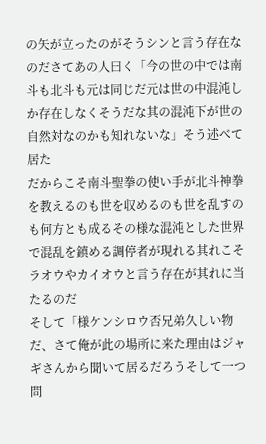の矢が立ったのがそうシンと言う存在なのださてあの人曰く「今の世の中では南斗も北斗も元は同じだ元は世の中混沌しか存在しなくそうだな其の混沌下が世の自然対なのかも知れないな」そう述べて居た
だからこそ南斗聖拳の使い手が北斗神拳を教えるのも世を収めるのも世を乱すのも何方とも成るその様な混沌とした世界で混乱を鎮める調停者が現れる其れこそラオウやカイオウと言う存在が其れに当たるのだ
そして「様ケンシロウ否兄弟久しい物だ、さて俺が此の場所に来た理由はジャギさんから聞いて居るだろうそして一つ問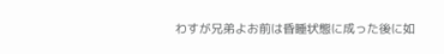わすが兄弟よお前は昏睡状態に成った後に如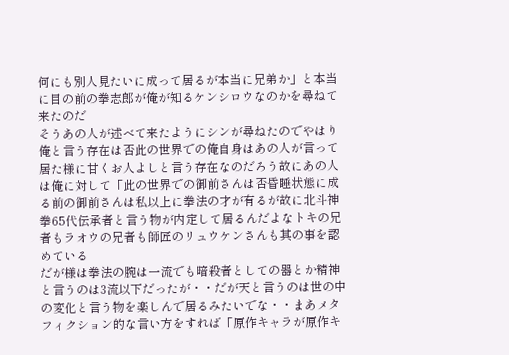何にも別人見たいに成って居るが本当に兄弟か」と本当に目の前の拳志郎が俺が知るケンシロウなのかを尋ねて来たのだ
そうあの人が述べて来たようにシンが尋ねたのでやはり俺と言う存在は否此の世界での俺自身はあの人が言って居た様に甘くお人よしと言う存在なのだろう故にあの人は俺に対して「此の世界での御前さんは否昏睡状態に成る前の御前さんは私以上に拳法の才が有るが故に北斗神拳65代伝承者と言う物が内定して居るんだよなトキの兄者もラオウの兄者も師匠のリュウケンさんも其の事を認めている
だが様は拳法の腕は一流でも暗殺者としての器とか精神と言うのは3流以下だったが・・だが天と言うのは世の中の変化と言う物を楽しんで居るみたいでな・・まあメタフィクション的な言い方をすれば「原作キャラが原作キ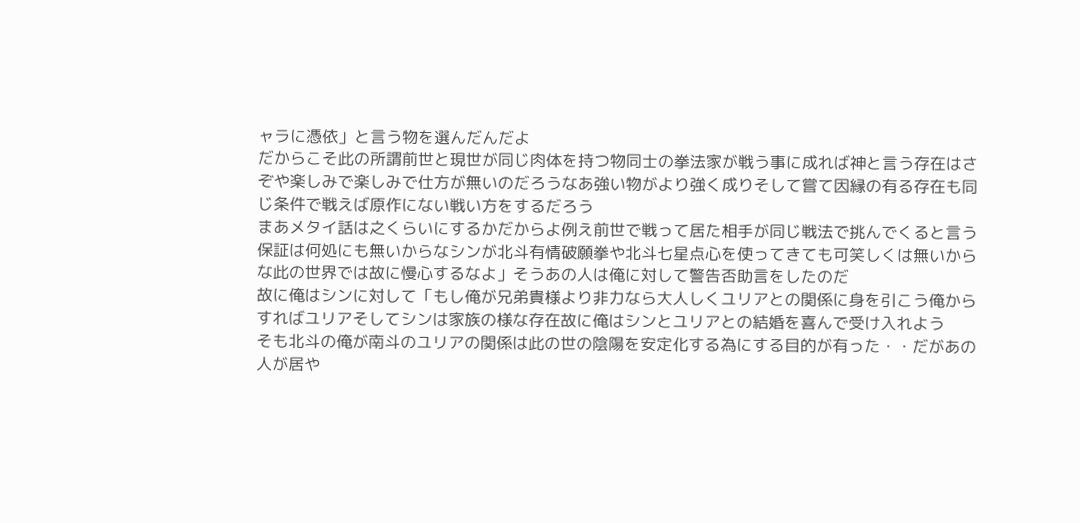ャラに憑依」と言う物を選んだんだよ
だからこそ此の所謂前世と現世が同じ肉体を持つ物同士の拳法家が戦う事に成れば神と言う存在はさぞや楽しみで楽しみで仕方が無いのだろうなあ強い物がより強く成りそして嘗て因縁の有る存在も同じ条件で戦えば原作にない戦い方をするだろう
まあメタイ話は之くらいにするかだからよ例え前世で戦って居た相手が同じ戦法で挑んでくると言う保証は何処にも無いからなシンが北斗有情破願拳や北斗七星点心を使ってきても可笑しくは無いからな此の世界では故に慢心するなよ」そうあの人は俺に対して警告否助言をしたのだ
故に俺はシンに対して「もし俺が兄弟貴様より非力なら大人しくユリアとの関係に身を引こう俺からすればユリアそしてシンは家族の様な存在故に俺はシンとユリアとの結婚を喜んで受け入れよう
そも北斗の俺が南斗のユリアの関係は此の世の陰陽を安定化する為にする目的が有った・・だがあの人が居や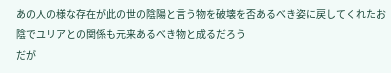あの人の様な存在が此の世の陰陽と言う物を破壊を否あるべき姿に戻してくれたお陰でユリアとの関係も元来あるべき物と成るだろう
だが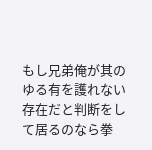もし兄弟俺が其のゆる有を護れない存在だと判断をして居るのなら拳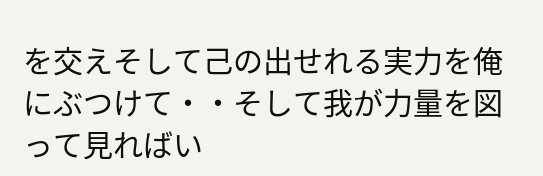を交えそして己の出せれる実力を俺にぶつけて・・そして我が力量を図って見ればい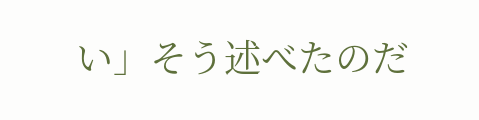い」そう述べたのだ